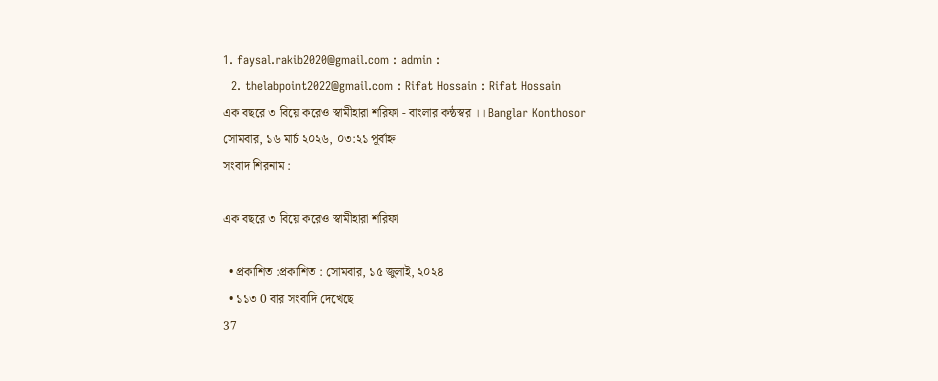1. faysal.rakib2020@gmail.com : admin :
  2. thelabpoint2022@gmail.com : Rifat Hossain : Rifat Hossain
এক বছরে ৩ বিয়ে করেও স্বামীহারা শরিফা - বাংলার কন্ঠস্বর ।। Banglar Konthosor
সোমবার, ১৬ মার্চ ২০২৬, ০৩:২১ পূর্বাহ্ন
সংবাদ শিরনাম :

এক বছরে ৩ বিয়ে করেও স্বামীহারা শরিফা

  • প্রকাশিত :প্রকাশিত : সোমবার, ১৫ জুলাই, ২০২৪
  • ১১৩ 0 বার সংবাদি দেখেছে
37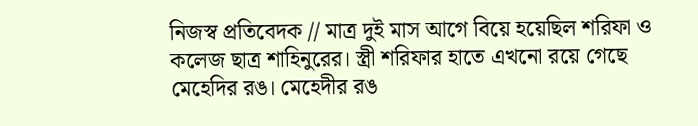নিজস্ব প্রতিবেদক // মাত্র দুই মাস আগে বিয়ে হয়েছিল শরিফা ও কলেজ ছাত্র শাহিনুরের। স্ত্রী শরিফার হাতে এখনো রয়ে গেছে মেহেদির রঙ। মেহেদীর রঙ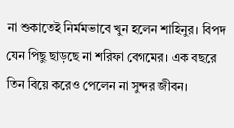না শুকাতেই নির্মমভাবে খুন হলেন শাহিনুর। বিপদ যেন পিছু ছাড়ছে না শরিফা বেগমের। এক বছরে তিন বিয়ে করেও পেলেন না সুন্দর জীবন।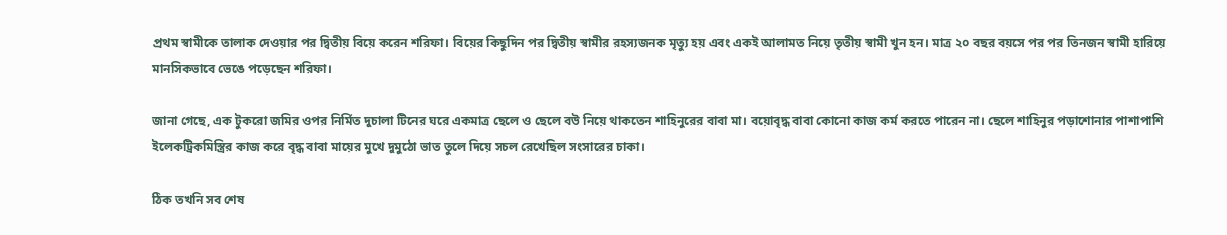প্রথম স্বামীকে তালাক দেওয়ার পর দ্বিতীয় বিয়ে করেন শরিফা। বিয়ের কিছুদিন পর দ্বিতীয় স্বামীর রহস্যজনক মৃত্যু হয় এবং একই আলামত নিয়ে তৃতীয় স্বামী খুন হন। মাত্র ২০ বছর বয়সে পর পর তিনজন স্বামী হারিয়ে মানসিকভাবে ভেঙে পড়েছেন শরিফা।

জানা গেছে, এক টুকরো জমির ওপর নির্মিত দুচালা টিনের ঘরে একমাত্র ছেলে ও ছেলে বউ নিয়ে থাকতেন শাহিনুরের বাবা মা। বয়োবৃদ্ধ বাবা কোনো কাজ কর্ম করতে পারেন না। ছেলে শাহিনুর পড়াশোনার পাশাপাশি ইলেকট্রিকমিস্ত্রির কাজ করে বৃদ্ধ বাবা মায়ের মুখে দুমুঠো ভাত তুলে দিয়ে সচল রেখেছিল সংসারের চাকা।

ঠিক তখনি সব শেষ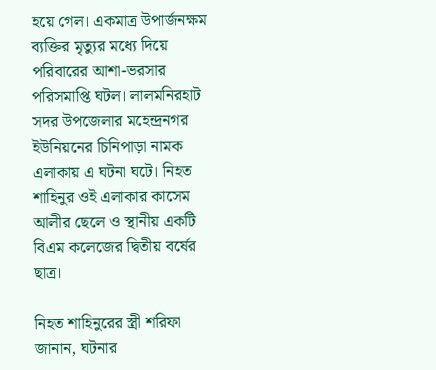হয়ে গেল। একমাত্র উপার্জনক্ষম ব্যক্তির মৃত্যুর মধ্যে দিয়ে পরিবারের আশা-ভরসার পরিসমাপ্তি ঘটল। লালমনিরহাট সদর উপজেলার মহেন্দ্রনগর ইউনিয়নের চিনিপাড়া নামক এলাকায় এ ঘটনা ঘটে। নিহত শাহিনুর ওই এলাকার কাসেম আলীর ছেলে ও স্থানীয় একটি বিএম কলেজের দ্বিতীয় বর্ষের ছাত্র।

নিহত শাহিনুরের স্ত্রী শরিফা জানান, ঘটনার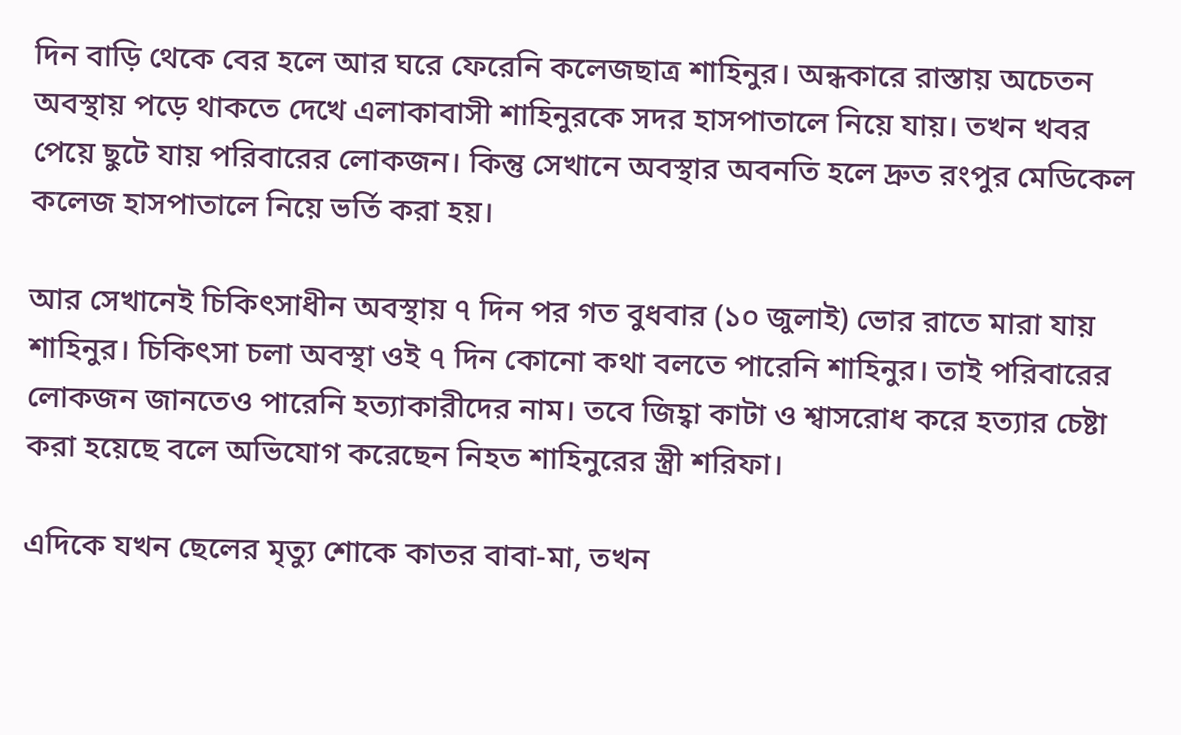দিন বাড়ি থেকে বের হলে আর ঘরে ফেরেনি কলেজছাত্র শাহিনুর। অন্ধকারে রাস্তায় অচেতন অবস্থায় পড়ে থাকতে দেখে এলাকাবাসী শাহিনুরকে সদর হাসপাতালে নিয়ে যায়। তখন খবর পেয়ে ছুটে যায় পরিবারের লোকজন। কিন্তু সেখানে অবস্থার অবনতি হলে দ্রুত রংপুর মেডিকেল কলেজ হাসপাতালে নিয়ে ভর্তি করা হয়।

আর সেখানেই চিকিৎসাধীন অবস্থায় ৭ দিন পর গত বুধবার (১০ জুলাই) ভোর রাতে মারা যায় শাহিনুর। চিকিৎসা চলা অবস্থা ওই ৭ দিন কোনো কথা বলতে পারেনি শাহিনুর। তাই পরিবারের লোকজন জানতেও পারেনি হত্যাকারীদের নাম। তবে জিহ্বা কাটা ও শ্বাসরোধ করে হত্যার চেষ্টা করা হয়েছে বলে অভিযোগ করেছেন নিহত শাহিনুরের স্ত্রী শরিফা।

এদিকে যখন ছেলের মৃত্যু শোকে কাতর বাবা-মা, তখন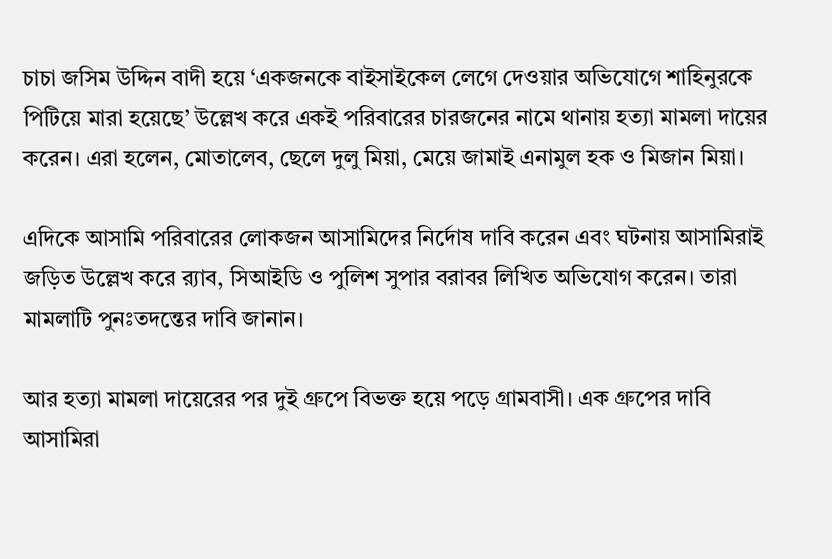চাচা জসিম উদ্দিন বাদী হয়ে ‘একজনকে বাইসাইকেল লেগে দেওয়ার অভিযোগে শাহিনুরকে পিটিয়ে মারা হয়েছে’ উল্লেখ করে একই পরিবারের চারজনের নামে থানায় হত্যা মামলা দায়ের করেন। এরা হলেন, মোতালেব, ছেলে দুলু মিয়া, মেয়ে জামাই এনামুল হক ও মিজান মিয়া।

এদিকে আসামি পরিবারের লোকজন আসামিদের নির্দোষ দাবি করেন এবং ঘটনায় আসামিরাই জড়িত উল্লেখ করে র‌্যাব, সিআইডি ও পুলিশ সুপার বরাবর লিখিত অভিযোগ করেন। তারা মামলাটি পুনঃতদন্তের দাবি জানান।

আর হত্যা মামলা দায়েরের পর দুই গ্রুপে বিভক্ত হয়ে পড়ে গ্রামবাসী। এক গ্রুপের দাবি আসামিরা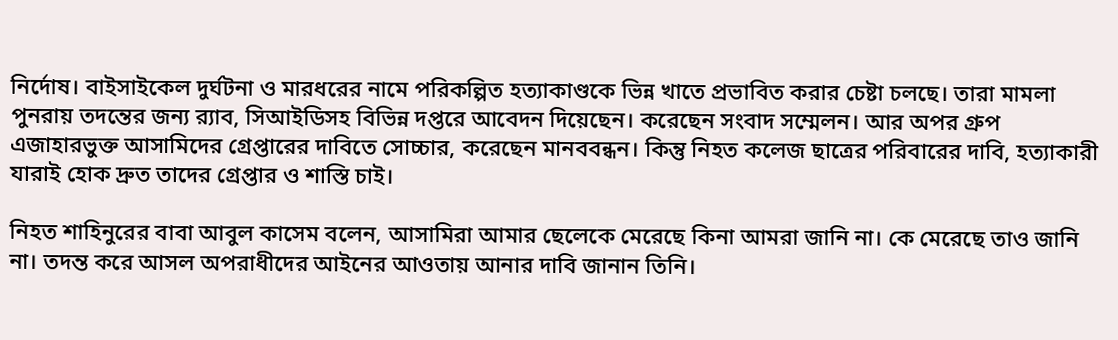নির্দোষ। বাইসাইকেল দুর্ঘটনা ও মারধরের নামে পরিকল্পিত হত্যাকাণ্ডকে ভিন্ন খাতে প্রভাবিত করার চেষ্টা চলছে। তারা মামলা পুনরায় তদন্তের জন্য র‌্যাব, সিআইডিসহ বিভিন্ন দপ্তরে আবেদন দিয়েছেন। করেছেন সংবাদ সম্মেলন। আর অপর গ্রুপ এজাহারভুক্ত আসামিদের গ্রেপ্তারের দাবিতে সোচ্চার, করেছেন মানববন্ধন। কিন্তু নিহত কলেজ ছাত্রের পরিবারের দাবি, হত্যাকারী যারাই হোক দ্রুত তাদের গ্রেপ্তার ও শাস্তি চাই।

নিহত শাহিনুরের বাবা আবুল কাসেম বলেন, আসামিরা আমার ছেলেকে মেরেছে কিনা আমরা জানি না। কে মেরেছে তাও জানি না। তদন্ত করে আসল অপরাধীদের আইনের আওতায় আনার দাবি জানান তিনি।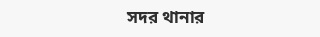সদর থানার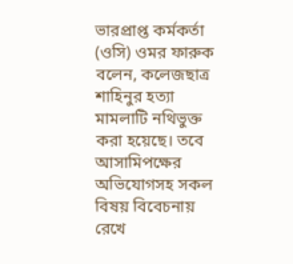ভারপ্রাপ্ত কর্মকর্তা (ওসি) ওমর ফারুক বলেন, কলেজছাত্র শাহিনুর হত্যা মামলাটি নথিভুক্ত করা হয়েছে। তবে আসামিপক্ষের অভিযোগসহ সকল বিষয় বিবেচনায় রেখে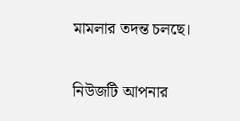মামলার তদন্ত চলছে।

নিউজটি আপনার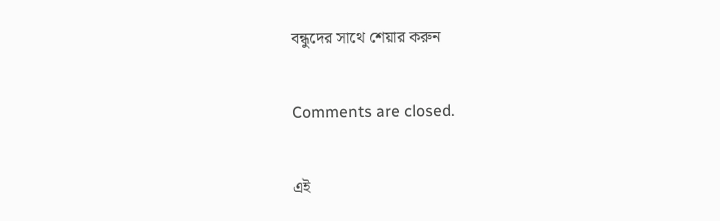বন্ধুদের সাথে শেয়ার করুন

Comments are closed.

এই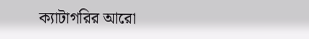ক্যাটাগরির ‍আরো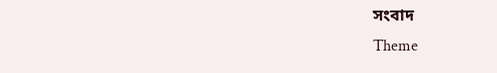সংবাদ
Theme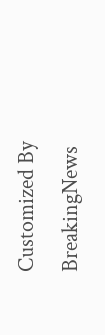Customized By BreakingNews